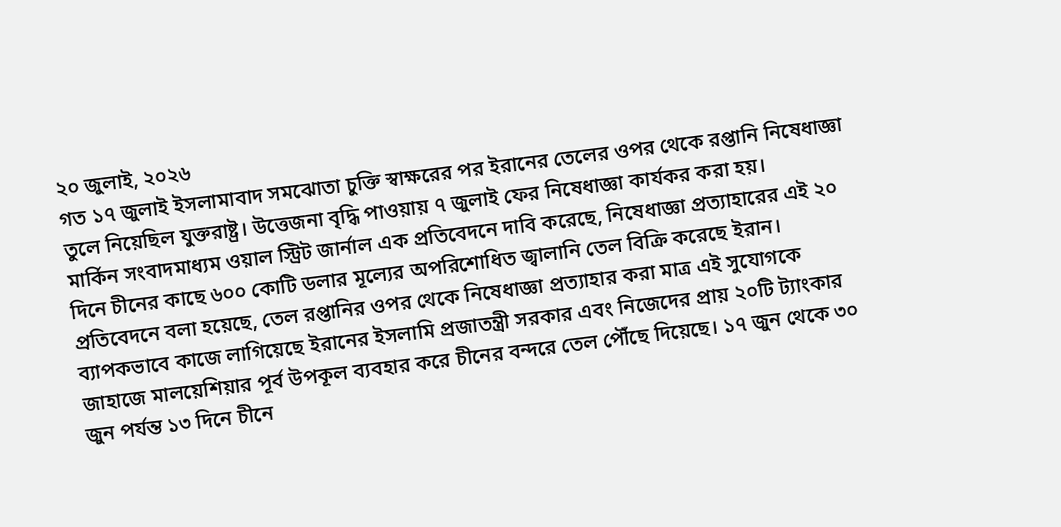২০ জুলাই, ২০২৬
গত ১৭ জুলাই ইসলামাবাদ সমঝোতা চুক্তি স্বাক্ষরের পর ইরানের তেলের ওপর থেকে রপ্তানি নিষেধাজ্ঞা তুলে নিয়েছিল যুক্তরাষ্ট্র। উত্তেজনা বৃদ্ধি পাওয়ায় ৭ জুলাই ফের নিষেধাজ্ঞা কার্যকর করা হয়।
মার্কিন সংবাদমাধ্যম ওয়াল স্ট্রিট জার্নাল এক প্রতিবেদনে দাবি করেছে, নিষেধাজ্ঞা প্রত্যাহারের এই ২০ দিনে চীনের কাছে ৬০০ কোটি ডলার মূল্যের অপরিশোধিত জ্বালানি তেল বিক্রি করেছে ইরান।
প্রতিবেদনে বলা হয়েছে, তেল রপ্তানির ওপর থেকে নিষেধাজ্ঞা প্রত্যাহার করা মাত্র এই সুযোগকে ব্যাপকভাবে কাজে লাগিয়েছে ইরানের ইসলামি প্রজাতন্ত্রী সরকার এবং নিজেদের প্রায় ২০টি ট্যাংকার জাহাজে মালয়েশিয়ার পূর্ব উপকূল ব্যবহার করে চীনের বন্দরে তেল পৌঁছে দিয়েছে। ১৭ জুন থেকে ৩০ জুন পর্যন্ত ১৩ দিনে চীনে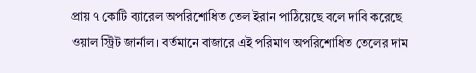প্রায় ৭ কোটি ব্যারেল অপরিশোধিত তেল ইরান পাঠিয়েছে বলে দাবি করেছে ওয়াল স্ট্রিট জার্নাল। বর্তমানে বাজারে এই পরিমাণ অপরিশোধিত তেলের দাম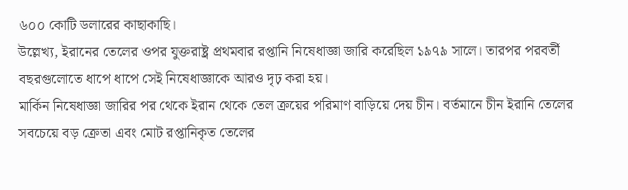৬০০ কোটি ডলারের কাছাকাছি।
উল্লেখ্য, ইরানের তেলের ওপর যুক্তরাষ্ট্র প্রথমবার রপ্তানি নিষেধাজ্ঞা জারি করেছিল ১৯৭৯ সালে। তারপর পরবর্তী বছরগুলোতে ধাপে ধাপে সেই নিষেধাজ্ঞাকে আরও দৃঢ় করা হয়।
মার্কিন নিষেধাজ্ঞা জারির পর থেকে ইরান থেকে তেল ক্রয়ের পরিমাণ বাড়িয়ে দেয় চীন। বর্তমানে চীন ইরানি তেলের সবচেয়ে বড় ক্রেতা এবং মোট রপ্তানিকৃত তেলের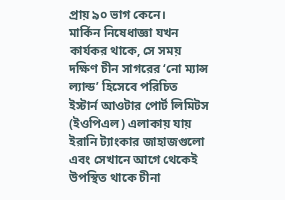প্রায় ৯০ ভাগ কেনে।
মার্কিন নিষেধাজ্ঞা যখন কার্যকর থাকে, সে সময় দক্ষিণ চীন সাগরের ‘নো ম্যান্স ল্যান্ড’ হিসেবে পরিচিত ইস্টার্ন আওটার পোর্ট লিমিটস (ইওপিএল) এলাকায় যায় ইরানি ট্যাংকার জাহাজগুলো এবং সেখানে আগে থেকেই উপস্থিত থাকে চীনা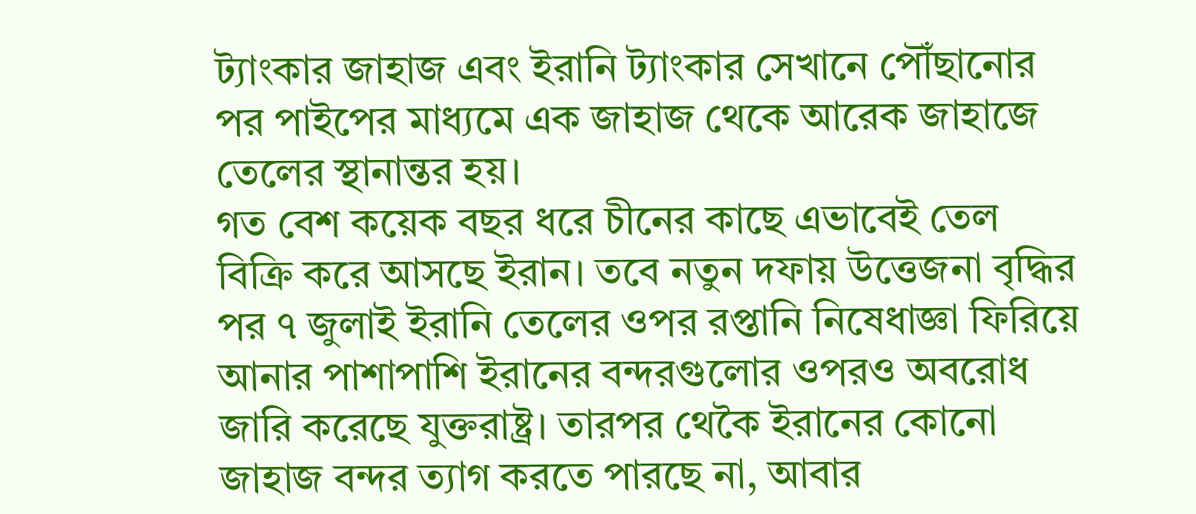ট্যাংকার জাহাজ এবং ইরানি ট্যাংকার সেখানে পৌঁছানোর পর পাইপের মাধ্যমে এক জাহাজ থেকে আরেক জাহাজে তেলের স্থানান্তর হয়।
গত বেশ কয়েক বছর ধরে চীনের কাছে এভাবেই তেল বিক্রি করে আসছে ইরান। তবে নতুন দফায় উত্তেজনা বৃদ্ধির পর ৭ জুলাই ইরানি তেলের ওপর রপ্তানি নিষেধাজ্ঞা ফিরিয়ে আনার পাশাপাশি ইরানের বন্দরগুলোর ওপরও অবরোধ জারি করেছে যুক্তরাষ্ট্র। তারপর থেকৈ ইরানের কোনো জাহাজ বন্দর ত্যাগ করতে পারছে না, আবার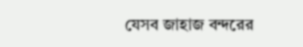যেসব জাহাজ বন্দরের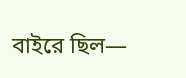বাইরে ছিল—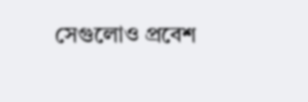সেগুলোও প্রবেশ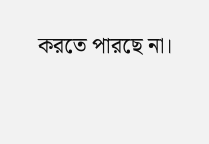করতে পারছে না।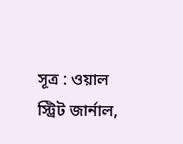সূত্র : ওয়াল স্ট্রিট জার্নাল,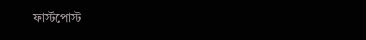ফার্স্টপোস্ট